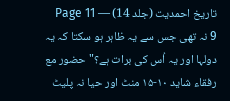تاریخ احمدیت (جلد 14) — Page 11
9 نہ تھی جس سے یہ ظاہر ہو سکتا کہ یہ دولہا اور یہ اُس کی برات ہے؟" حضور مع رفقاء شاید ۱۰-۱۵ منٹ اور حیا نہ پلیٹ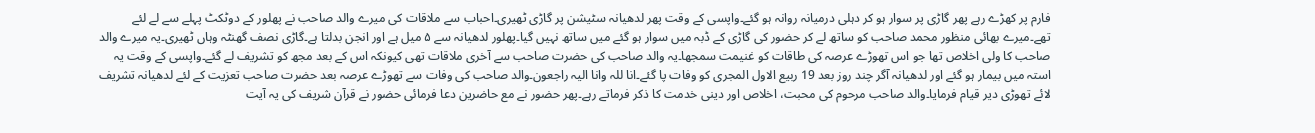فارم پر کھڑے رہے پھر گاڑی پر سوار ہو کر دہلی درمیانہ روانہ ہو گئے۔واپسی کے وقت پھر لدھیانہ سٹیشن پر گاڑی ٹھیری۔احباب سے ملاقات کی میرے والد صاحب نے پھلور کے دوٹکٹ پہلے سے لے لئے تھے۔میرے بھائی منظور محمد صاحب کو ساتھ لے کر حضور کی گاڑی کے ڈبہ میں سوار ہو گئے میں ساتھ نہیں گیا۔پھلور لدھیانہ سے ۵ میل ہے اور انجن بدلتا ہے۔گاڑی نصف گھنٹہ وہاں ٹھیری۔یہ میرے والد صاحب کا ولی اخلاص تھا جو اس تھوڑے عرصہ کی طاقات کو غنیمت سمجھا۔یہ والد صاحب کی حضرت صاحب سے آخری ملاقات تھی کیونکہ اس کے بعد مجھ کو تشریف لے گئے۔واپسی کے وقت یہ استہ میں بیمار ہو گئے اور لدھیانہ آگر چند روز بعد 19 ربیع الاول المجری کو وفات پا گئے۔انا للہ وانا الیہ راجعون۔والد صاحب کی وفات سے تھوڑے عرصہ بعد حضرت صاحب تعزیت کے لئے لدھیانہ تشریف لائے تھوڑی دیر قیام فرمایا۔والد صاحب مرحوم کی محبت، اخلاص اور دینی خدمت کا ذکر فرماتے رہے۔پھر حضور نے مع حاضرین دعا فرمائی حضور نے قرآن شریف کی یہ آیت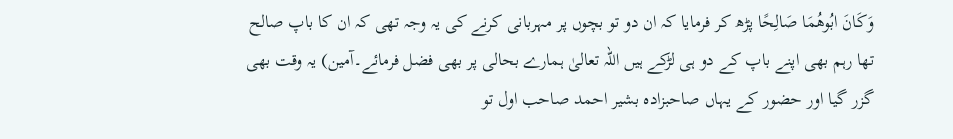وَكَانَ ابُوهُمَا صَالِحًا پڑھ کر فرمایا کہ ان دو تو بچوں پر مہربانی کرنے کی یہ وجہ تھی کہ ان کا باپ صالح تھا رہم بھی اپنے باپ کے دو ہی لڑکے ہیں اللہ تعالیٰ ہمارے بحالی پر بھی فضل فرمائے۔آمین) یہ وقت بھی گزر گیا اور حضور کے یہاں صاحبزادہ بشیر احمد صاحب اول تو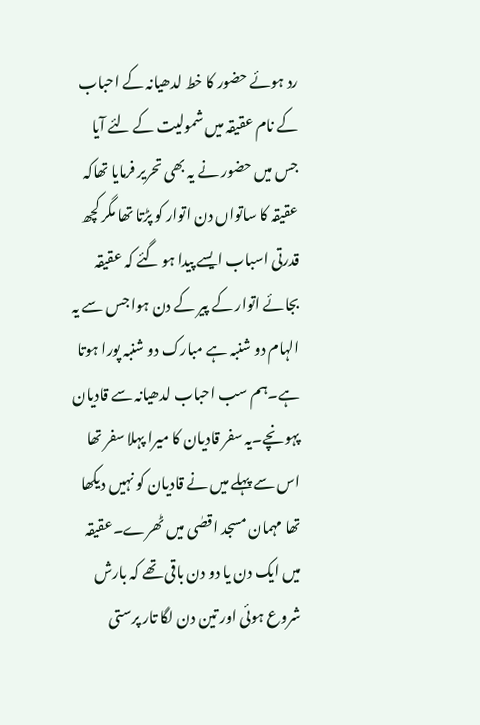رد ہوئے حضور کا خط لدھیانہ کے احباب کے نام عقیقہ میں شمولیت کے لئے آیا جس میں حضور نے یہ بھی تحریر فرمایا تھاکہ عقیقہ کا ساتواں دن اتوار کو پڑتا تھا مگر کچھ قدرتی اسباب ایسے پیدا ہو گئے کہ عقیقہ بجائے اتوار کے پیر کے دن ہوا جس سے یہ الہام دو شنبہ ہے مبارک دو شنبہ پورا ہوتا ہے۔ہم سب احباب لدھیانہ سے قادیان پہونچے۔یہ سفر قادیان کا میرا پہلا سفر تھا اس سے پہلے میں نے قادیان کو نہیں دیکھا تھا مہمان مسجد اقصٰی میں ٹھرے۔عقیقہ میں ایک دن یا دو دن باقی تھے کہ بارش شروع ہوئی اور تین دن لگا تار پرستی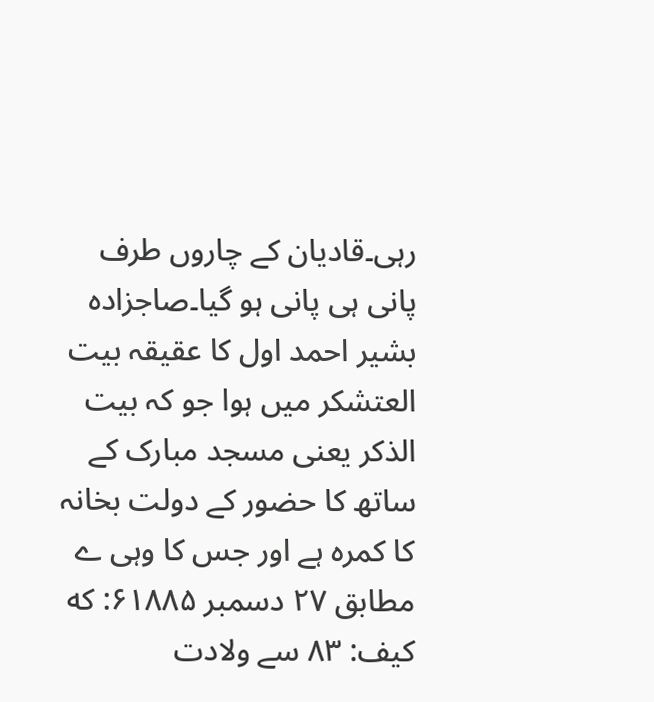رہی۔قادیان کے چاروں طرف پانی ہی پانی ہو گیا۔صاجزادہ بشیر احمد اول کا عقیقہ بیت العتشکر میں ہوا جو کہ بیت الذکر یعنی مسجد مبارک کے ساتھ کا حضور کے دولت بخانہ کا کمرہ ہے اور جس کا وہی ے مطابق ۲۷ دسمبر ۶۱۸۸۵: که کیف: ۸۳ سے ولادت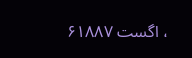، اگست ۶۱۸۸۷